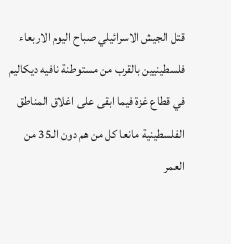قتل الجيش الاسرائيلي صباح اليوم الاربعاء فلسطينيين بالقرب من مستوطنة نافيه ديكاليم في قطاع غزة فيما ابقى على اغلاق المناطق الفلسطينية مانعا كل من هم دون الـ35 من العمر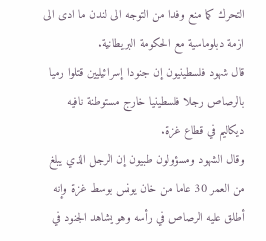التحرك كما منع وفدا من التوجه الى لندن ما ادى الى ازمة دبلوماسية مع الحكومة البريطانية.
قال شهود فلسطينيون إن جنودا إسرائيليين قتلوا رميا بالرصاص رجلا فلسطينيا خارج مستوطنة نافيه ديكاليم في قطاع غزة.
وقال الشهود ومسؤولون طبيون إن الرجل الذي يبلغ من العمر 30 عاما من خان يونس بوسط غزة وإنه أطلق عليه الرصاص في رأسه وهو يشاهد الجنود في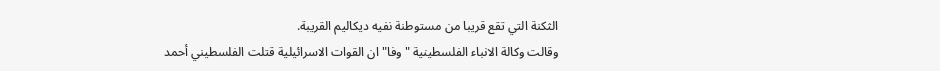الثكنة التي تقع قريبا من مستوطنة نفيه ديكاليم القريبة.
وقالت وكالة الانباء الفلسطينية "وفا" ان القوات الاسرائيلية قتلت الفلسطيني أحمد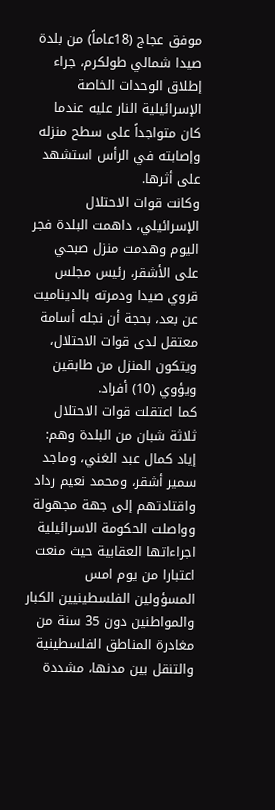موفق عجاج (18عاماً) من بلدة صيدا شمالي طولكرم، جراء إطلاق الوحدات الخاصة الإسرائيلية النار عليه عندما كان متواجداً على سطح منزله وإصابته في الرأس استشهد على أثرها.
وكانت قوات الاحتلال الإسرائيلي، داهمت البلدة فجر اليوم وهدمت منزل صبحي على الأشقر، رئيس مجلس قروي صيدا ودمرته بالديناميت عن بعد، بحجة أن نجله أسامة معتقل لدى قوات الاحتلال، ويتكون المنزل من طابقين ويؤوي (10) أفراد.
كما اعتقلت قوات الاحتلال ثلاثة شبان من البلدة وهم: إياد كمال عبد الغني، وماجد سمير أشقر، ومحمد نعيم رداد واقتادتهم إلى جهة مجهولة
وواصلت الحكومة الاسرائيلية اجراءاتها العقابية حيث منعت اعتبارا من يوم امس المسؤولين الفلسطينيين الكبار والمواطنين دون 35 سنة من مغادرة المناطق الفلسطينية والتنقل بين مدنها، مشددة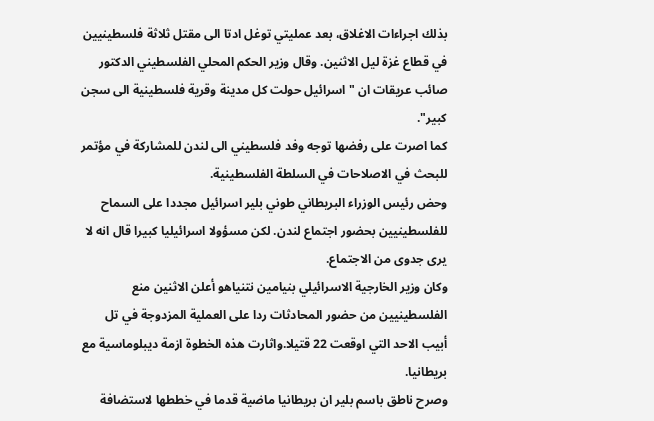بذلك اجراءات الاغلاق، بعد عمليتي توغل ادتا الى مقتل ثلاثة فلسطينيين في قطاع غزة ليل الاثنين. وقال وزير الحكم المحلي الفلسطيني الدكتور صائب عريقات ان "اسرائيل حولت كل مدينة وقرية فلسطينية الى سجن كبير".
كما اصرت على رفضها توجه وفد فلسطيني الى لندن للمشاركة في مؤتمر للبحث في الاصلاحات في السلطة الفلسطينية.
وحض رئيس الوزراء البريطاني طوني بلير اسرائيل مجددا على السماح للفلسطينيين بحضور اجتماع لندن. لكن مسؤولا اسرائيليا كبيرا قال انه لا يرى جدوى من الاجتماع.
وكان وزير الخارجية الاسرائيلي بنيامين نتنياهو أعلن الاثنين منع الفلسطينيين من حضور المحادثات ردا على العملية المزدوجة في تل أبيب الاحد التي اوقعت 22 قتيلا.واثارت هذه الخطوة ازمة ديبلوماسية مع بريطانيا.
وصرح ناطق باسم بلير ان بريطانيا ماضية قدما في خططها لاستضافة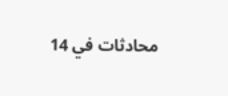محادثات في 14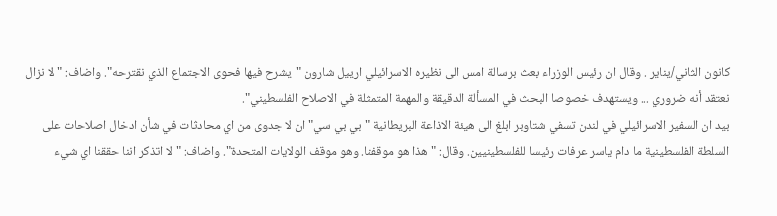كانون الثاني/يناير . وقال ان رئيس الوزراء بعث برسالة امس الى نظيره الاسرائيلي ارييل شارون "يشرح فيها فحوى الاجتماع الذي نقترحه". واضاف: "لا نزال نعتقد أنه ضروري ... ويستهدف خصوصا البحث في المسألة الدقيقة والمهمة المتمثلة في الاصلاح الفلسطيني".
بيد ان السفير الاسرائيلي في لندن تسفي شتاوبر ابلغ الى هيئة الاذاعة البريطانية "بي بي سي" ان لا جدوى من اي محادثات في شأن ادخال اصلاحات على السلطة الفلسطينية ما دام ياسر عرفات رئيسا للفلسطينيين. وقال: "هذا هو موقفنا. وهو موقف الولايات المتحدة". واضاف: "لا اتذكر اننا حققنا اي شيء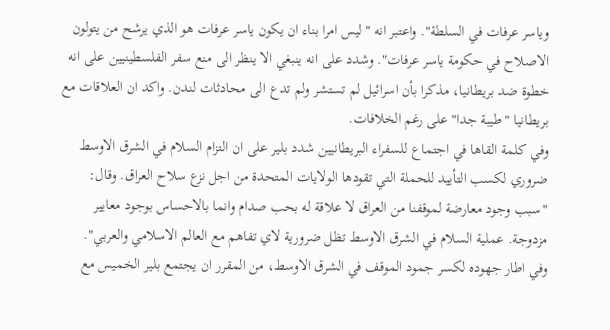وياسر عرفات في السلطة". واعتبر انه "ليس امرا بناء ان يكون ياسر عرفات هو الذي يرشح من يتولون الاصلاح في حكومة ياسر عرفات". وشدد على انه ينبغي الا ينظر الى منع سفر الفلسطينيين على انه خطوة ضد بريطانيا، مذكرا بأن اسرائيل لم تستشر ولم تدع الى محادثات لندن. واكد ان العلاقات مع بريطانيا "طيبة جدا" على رغم الخلافات.
وفي كلمة القاها في اجتماع للسفراء البريطانيين شدد بلير على ان التزام السلام في الشرق الاوسط ضروري لكسب التأييد للحملة التي تقودها الولايات المتحدة من اجل نزع سلاح العراق. وقال: "سبب وجود معارضة لموقفنا من العراق لا علاقة له بحب صدام وانما بالاحساس بوجود معايير مزدوجة. عملية السلام في الشرق الاوسط تظل ضرورية لاي تفاهم مع العالم الاسلامي والعربي".
وفي اطار جهوده لكسر جمود الموقف في الشرق الاوسط، من المقرر ان يجتمع بلير الخميس مع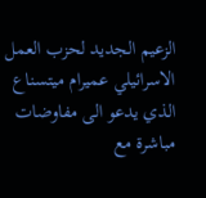الزعيم الجديد لحزب العمل الاسرائيلي عميرام ميتسناع الذي يدعو الى مفاوضات مباشرة مع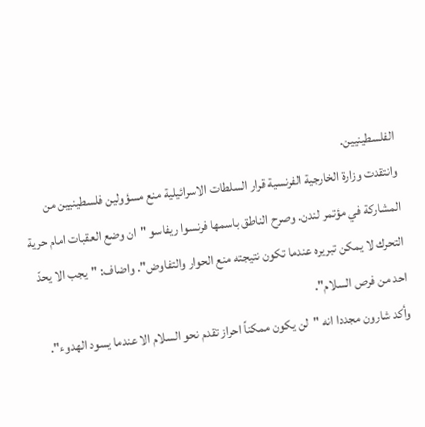الفلسطينيين.
وانتقدت وزارة الخارجية الفرنسية قرار السلطات الاسرائيلية منع مسؤولين فلسطينيين من المشاركة في مؤتمر لندن. وصرح الناطق باسمها فرنسوا ريفاسو "ان وضع العقبات امام حرية التحرك لا يمكن تبريره عندما تكون نتيجته منع الحوار والتفاوض". واضاف: "يجب الا يحدّ احد من فرص السلام".
وأكد شارون مجددا انه "لن يكون ممكناً احراز تقدم نحو السلام الا عندما يسود الهدوء".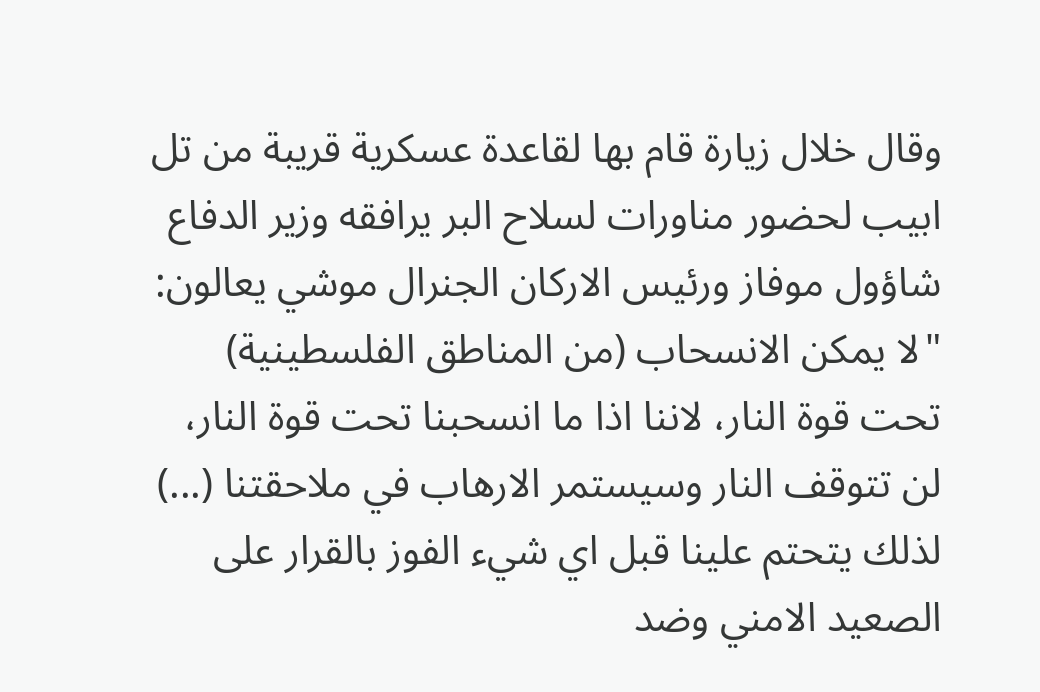وقال خلال زيارة قام بها لقاعدة عسكرية قريبة من تل ابيب لحضور مناورات لسلاح البر يرافقه وزير الدفاع شاؤول موفاز ورئيس الاركان الجنرال موشي يعالون: "لا يمكن الانسحاب (من المناطق الفلسطينية) تحت قوة النار، لاننا اذا ما انسحبنا تحت قوة النار، لن تتوقف النار وسيستمر الارهاب في ملاحقتنا (...) لذلك يتحتم علينا قبل اي شيء الفوز بالقرار على الصعيد الامني وضد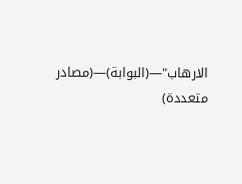الارهاب"—(البوابة)—(مصادر متعددة)